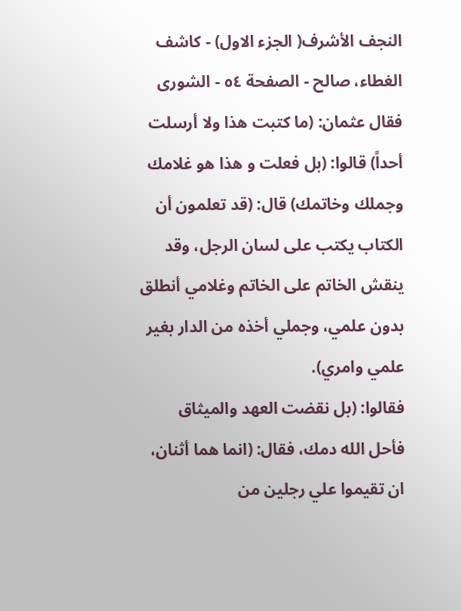النجف الأشرف( الجزء الاول) - كاشف الغطاء، صالح - الصفحة ٥٤ - الشورى
فقال عثمان: (ما كتبت هذا ولا أرسلت أحداً) قالوا: (بل فعلت و هذا هو غلامك وجملك وخاتمك) قال: (قد تعلمون أن الكتاب يكتب على لسان الرجل، وقد ينقش الخاتم على الخاتم وغلامي أنطلق بدون علمي، وجملي أخذه من الدار بغير علمي وامري).
فقالوا: (بل نقضت العهد والميثاق فأحل الله دمك، فقال: (انما هما أثنان، ان تقيموا علي رجلين من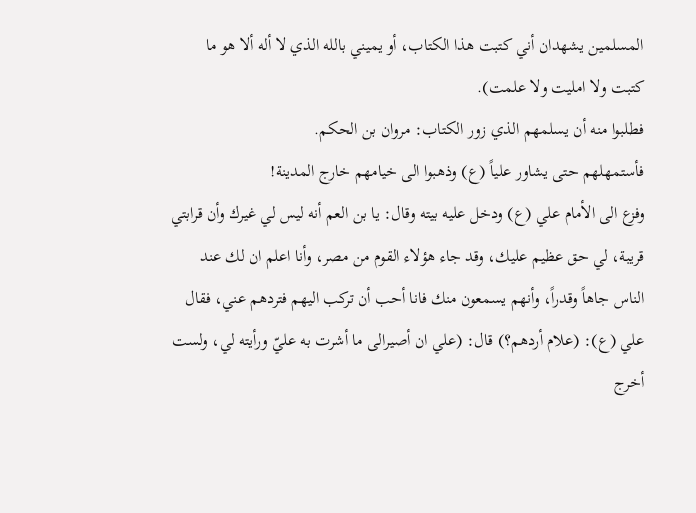المسلمين يشهدان أني كتبت هذا الكتاب، أو يميني بالله الذي لا أله ألا هو ما كتبت ولا امليت ولا علمت).
فطلبوا منه أن يسلمهم الذي زور الكتاب: مروان بن الحكم.
فأستمهلهم حتى يشاور علياً (ع) وذهبوا الى خيامهم خارج المدينة!
وفزع الى الأمام علي (ع) ودخل عليه بيته وقال: يا بن العم أنه ليس لي غيرك وأن قرابتي قريبة، لي حق عظيم عليك، وقد جاء هؤلاء القوم من مصر، وأنا اعلم ان لك عند الناس جاهاً وقدراً، وأنهم يسمعون منك فانا أحب أن تركب اليهم فتردهم عني، فقال علي (ع): (علام أردهم؟) قال: (علي ان أصيرالى ما أشرت به عليّ ورأيته لي، ولست أخرج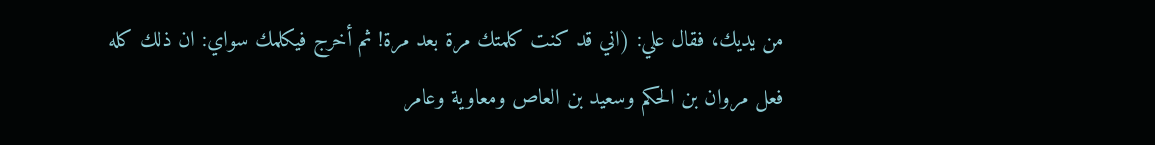من يديك، فقال علي: (اني قد كنت كلمتك مرة بعد مرة! ثم أخرج فيكلمك سواي: ان ذلك كله فعل مروان بن الحكم وسعيد بن العاص ومعاوية وعامر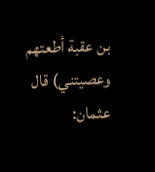بن عقبة أطعتهم وعصيتني) قال عثمان: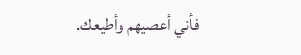فأني أعصيهم وأطيعك.